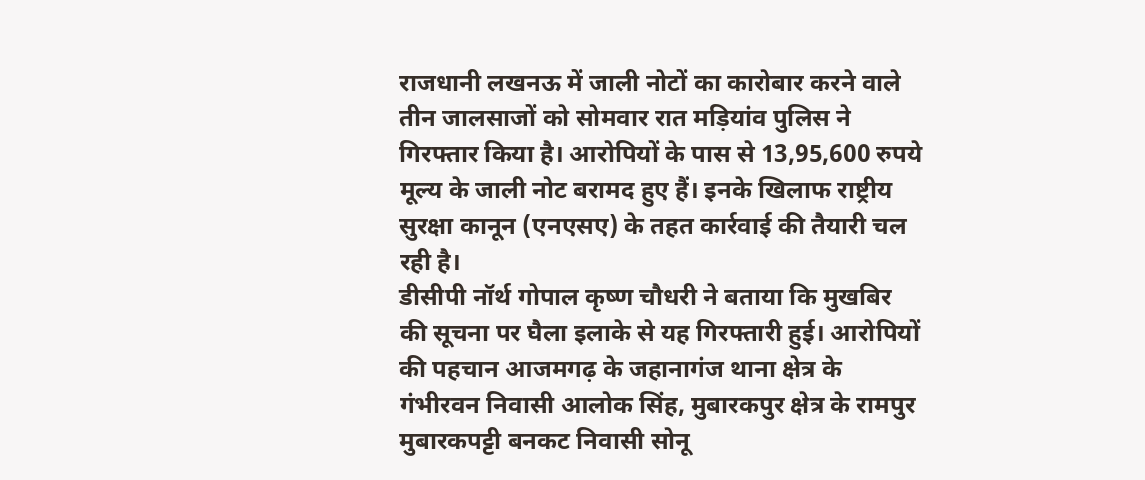राजधानी लखनऊ में जाली नोटों का कारोबार करने वाले तीन जालसाजों को सोमवार रात मड़ियांव पुलिस ने गिरफ्तार किया है। आरोपियों के पास से 13,95,600 रुपये मूल्य के जाली नोट बरामद हुए हैं। इनके खिलाफ राष्ट्रीय सुरक्षा कानून (एनएसए) के तहत कार्रवाई की तैयारी चल रही है।
डीसीपी नॉर्थ गोपाल कृष्ण चौधरी ने बताया कि मुखबिर की सूचना पर घैला इलाके से यह गिरफ्तारी हुई। आरोपियों की पहचान आजमगढ़ के जहानागंज थाना क्षेत्र के गंभीरवन निवासी आलोक सिंह, मुबारकपुर क्षेत्र के रामपुर मुबारकपट्टी बनकट निवासी सोनू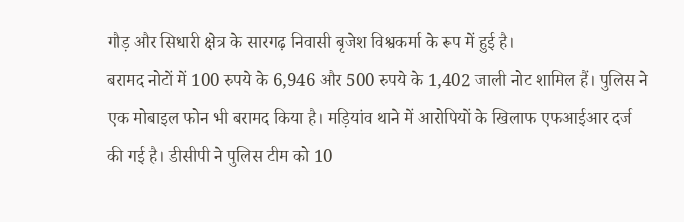गौड़ और सिधारी क्षेत्र के सारगढ़ निवासी बृजेश विश्वकर्मा के रूप में हुई है।
बरामद नोटों में 100 रुपये के 6,946 और 500 रुपये के 1,402 जाली नोट शामिल हैं। पुलिस ने एक मोबाइल फोन भी बरामद किया है। मड़ियांव थाने में आरोपियों के खिलाफ एफआईआर दर्ज की गई है। डीसीपी ने पुलिस टीम को 10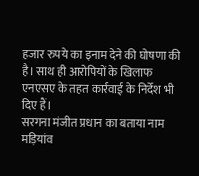हजार रुपये का इनाम देने की घोषणा की है। साथ ही आरोपियों के खिलाफ एनएसए के तहत कार्रवाई के निर्देश भी दिए हैं।
सरगना मंजीत प्रधान का बताया नाम
मड़ियांव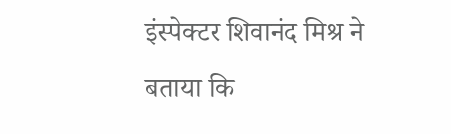इंस्पेक्टर शिवानंद मिश्र ने बताया कि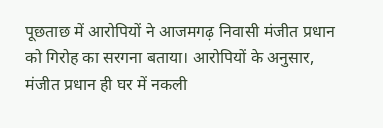पूछताछ में आरोपियों ने आजमगढ़ निवासी मंजीत प्रधान को गिरोह का सरगना बताया। आरोपियों के अनुसार, मंजीत प्रधान ही घर में नकली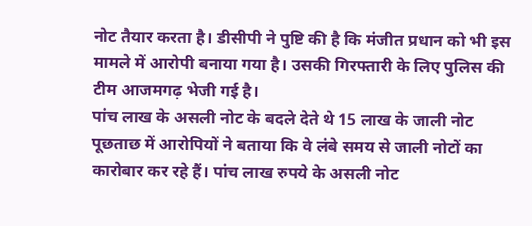नोट तैयार करता है। डीसीपी ने पुष्टि की है कि मंजीत प्रधान को भी इस मामले में आरोपी बनाया गया है। उसकी गिरफ्तारी के लिए पुलिस की टीम आजमगढ़ भेजी गई है।
पांच लाख के असली नोट के बदले देते थे 15 लाख के जाली नोट
पूछताछ में आरोपियों ने बताया कि वे लंबे समय से जाली नोटों का कारोबार कर रहे हैं। पांच लाख रुपये के असली नोट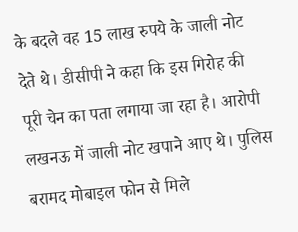के बदले वह 15 लाख रुपये के जाली नोट देते थे। डीसीपी ने कहा कि इस गिरोह की पूरी चेन का पता लगाया जा रहा है। आरोपी लखनऊ में जाली नोट खपाने आए थे। पुलिस बरामद मोबाइल फोन से मिले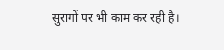सुरागों पर भी काम कर रही है।